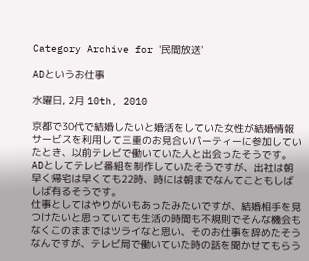Category Archive for '民間放送'

ADというお仕事

水曜日, 2月 10th, 2010

京都で30代で結婚したいと婚活をしていた女性が結婚情報サービスを利用して三重のお見合いパーティーに参加していたとき、以前テレビで働いていた人と出会ったそうです。
ADとしてテレビ番組を制作していたそうですが、出社は朝早く帰宅は早くても22時、時には朝までなんてこともしばしば有るそうです。
仕事としてはやりがいもあったみたいですが、結婚相手を見つけたいと思っていても生活の時間も不規則でそんな機会もなくこのままではツライなと思い、そのお仕事を辞めたそうなんですが、テレビ局で働いていた時の話を聞かせてもらう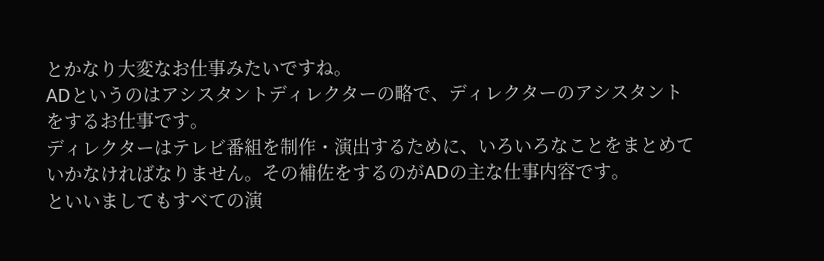とかなり大変なお仕事みたいですね。
ADというのはアシスタントディレクターの略で、ディレクターのアシスタントをするお仕事です。
ディレクターはテレビ番組を制作・演出するために、いろいろなことをまとめていかなければなりません。その補佐をするのがADの主な仕事内容です。
といいましてもすべての演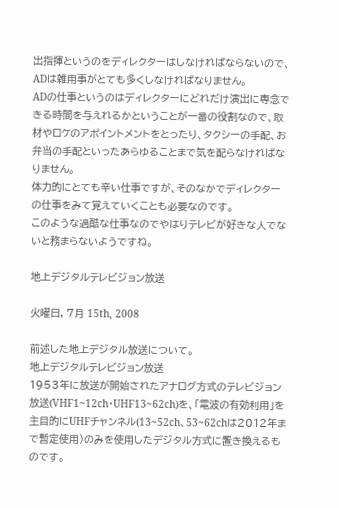出指揮というのをディレクターはしなければならないので、ADは雑用事がとても多くしなければなりません。
ADの仕事というのはディレクターにどれだけ演出に専念できる時間を与えれるかということが一番の役割なので、取材やロケのアポイントメントをとったり、タクシーの手配、お弁当の手配といったあらゆることまで気を配らなければなりません。
体力的にとても辛い仕事ですが、そのなかでディレクターの仕事をみて覚えていくことも必要なのです。
このような過酷な仕事なのでやはりテレビが好きな人でないと務まらないようですね。

地上デジタルテレビジョン放送

火曜日, 7月 15th, 2008

前述した地上デジタル放送について。
地上デジタルテレビジョン放送
1953年に放送が開始されたアナログ方式のテレビジョン放送(VHF1~12ch・UHF13~62ch)を、「電波の有効利用」を主目的にUHFチャンネル(13~52ch、53~62chは2012年まで暫定使用)のみを使用したデジタル方式に置き換えるものです。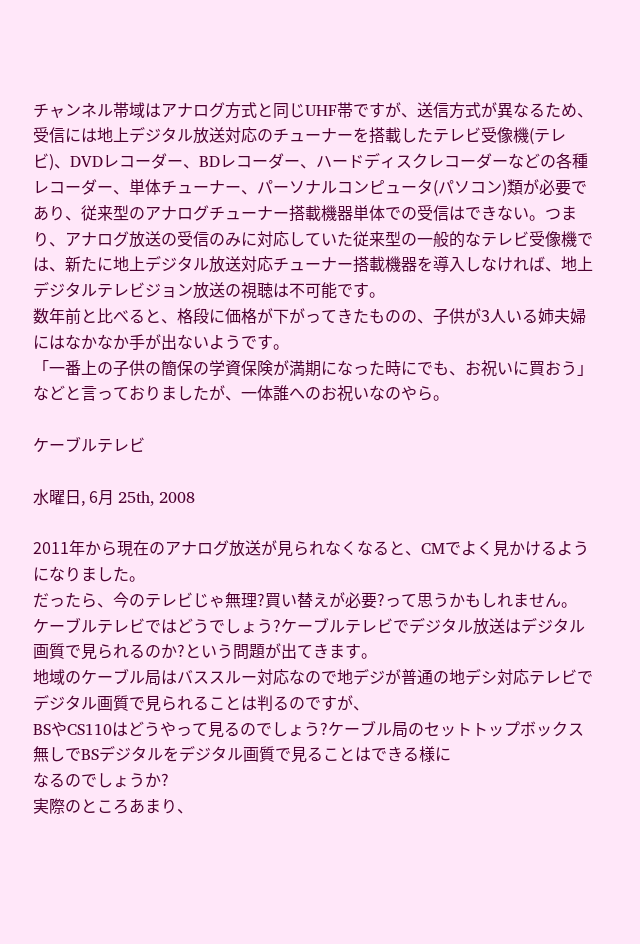チャンネル帯域はアナログ方式と同じUHF帯ですが、送信方式が異なるため、受信には地上デジタル放送対応のチューナーを搭載したテレビ受像機(テレビ)、DVDレコーダー、BDレコーダー、ハードディスクレコーダーなどの各種レコーダー、単体チューナー、パーソナルコンピュータ(パソコン)類が必要であり、従来型のアナログチューナー搭載機器単体での受信はできない。つまり、アナログ放送の受信のみに対応していた従来型の一般的なテレビ受像機では、新たに地上デジタル放送対応チューナー搭載機器を導入しなければ、地上デジタルテレビジョン放送の視聴は不可能です。
数年前と比べると、格段に価格が下がってきたものの、子供が3人いる姉夫婦にはなかなか手が出ないようです。
「一番上の子供の簡保の学資保険が満期になった時にでも、お祝いに買おう」などと言っておりましたが、一体誰へのお祝いなのやら。

ケーブルテレビ

水曜日, 6月 25th, 2008

2011年から現在のアナログ放送が見られなくなると、CMでよく見かけるようになりました。
だったら、今のテレビじゃ無理?買い替えが必要?って思うかもしれません。
ケーブルテレビではどうでしょう?ケーブルテレビでデジタル放送はデジタル画質で見られるのか?という問題が出てきます。
地域のケーブル局はバススルー対応なので地デジが普通の地デシ対応テレビでデジタル画質で見られることは判るのですが、
BSやCS110はどうやって見るのでしょう?ケーブル局のセットトップボックス無しでBSデジタルをデジタル画質で見ることはできる様に
なるのでしょうか?
実際のところあまり、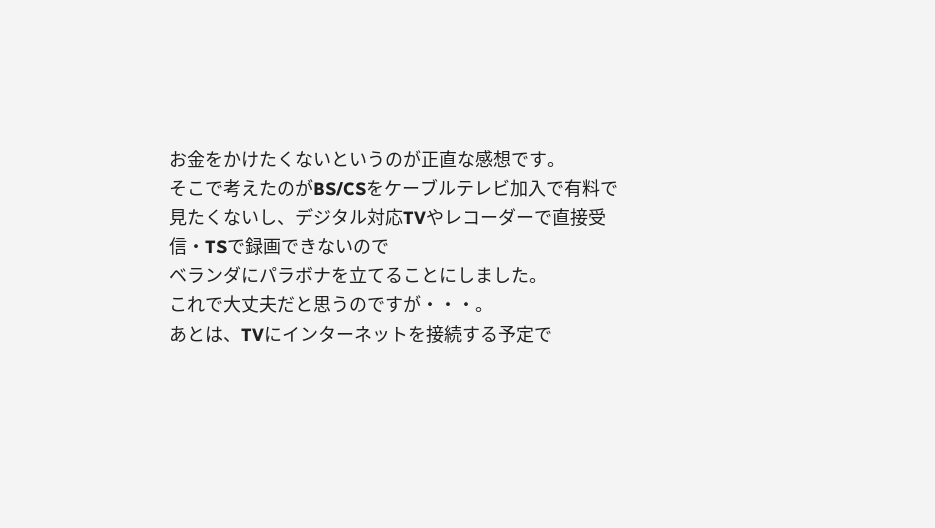お金をかけたくないというのが正直な感想です。
そこで考えたのがBS/CSをケーブルテレビ加入で有料で見たくないし、デジタル対応TVやレコーダーで直接受信・TSで録画できないので
ベランダにパラボナを立てることにしました。
これで大丈夫だと思うのですが・・・。
あとは、TVにインターネットを接続する予定で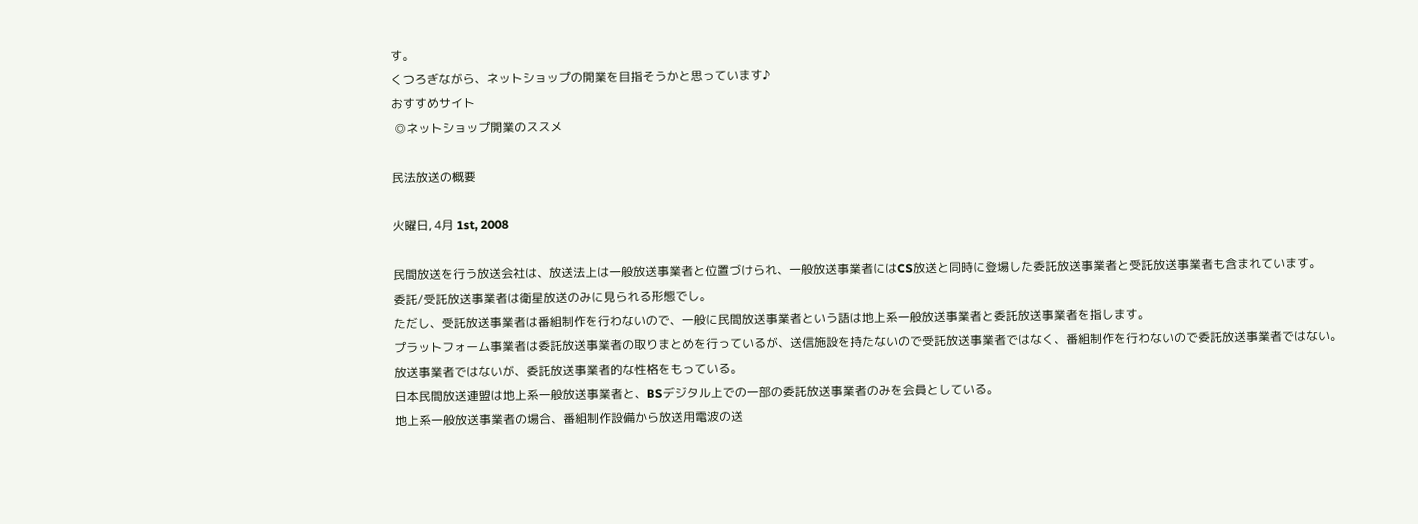す。
くつろぎながら、ネットショップの開業を目指そうかと思っています♪
おすすめサイト
 ◎ネットショップ開業のススメ

民法放送の概要

火曜日, 4月 1st, 2008

民間放送を行う放送会社は、放送法上は一般放送事業者と位置づけられ、一般放送事業者にはCS放送と同時に登場した委託放送事業者と受託放送事業者も含まれています。
委託/受託放送事業者は衛星放送のみに見られる形態でし。
ただし、受託放送事業者は番組制作を行わないので、一般に民間放送事業者という語は地上系一般放送事業者と委託放送事業者を指します。
プラットフォーム事業者は委託放送事業者の取りまとめを行っているが、送信施設を持たないので受託放送事業者ではなく、番組制作を行わないので委託放送事業者ではない。
放送事業者ではないが、委託放送事業者的な性格をもっている。
日本民間放送連盟は地上系一般放送事業者と、BSデジタル上での一部の委託放送事業者のみを会員としている。
地上系一般放送事業者の場合、番組制作設備から放送用電波の送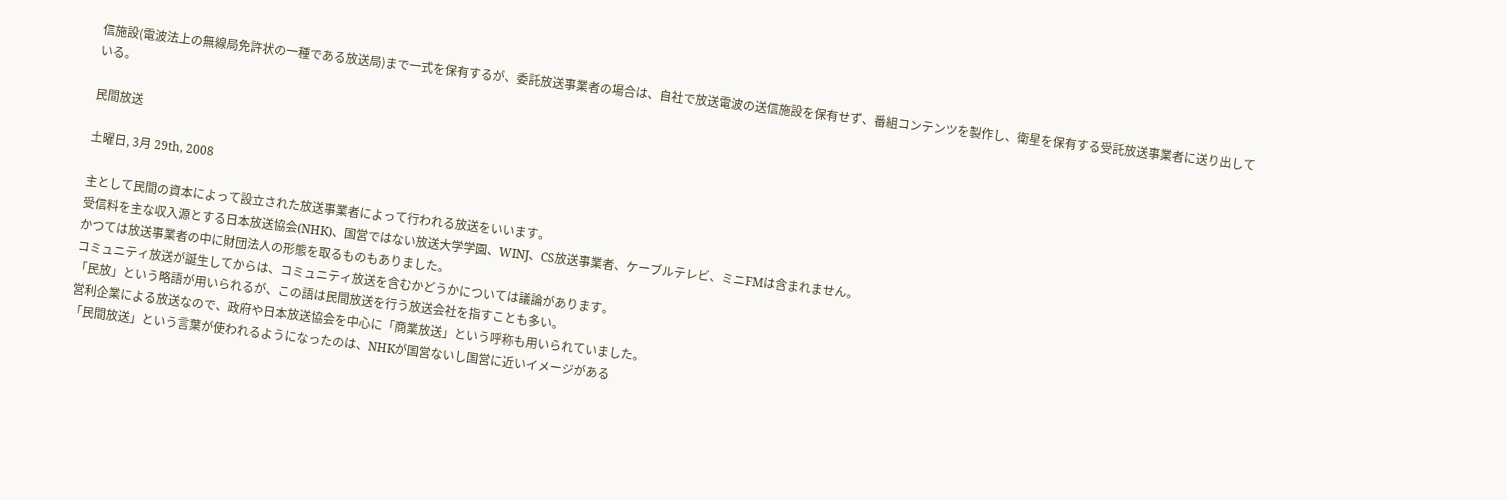信施設(電波法上の無線局免許状の一種である放送局)まで一式を保有するが、委託放送事業者の場合は、自社で放送電波の送信施設を保有せず、番組コンテンツを製作し、衛星を保有する受託放送事業者に送り出している。

民間放送

土曜日, 3月 29th, 2008

主として民間の資本によって設立された放送事業者によって行われる放送をいいます。
受信料を主な収入源とする日本放送協会(NHK)、国営ではない放送大学学園、WINJ、CS放送事業者、ケーブルテレビ、ミニFMは含まれません。
かつては放送事業者の中に財団法人の形態を取るものもありました。
コミュニティ放送が誕生してからは、コミュニティ放送を含むかどうかについては議論があります。
「民放」という略語が用いられるが、この語は民間放送を行う放送会社を指すことも多い。
営利企業による放送なので、政府や日本放送協会を中心に「商業放送」という呼称も用いられていました。
「民間放送」という言葉が使われるようになったのは、NHKが国営ないし国営に近いイメージがある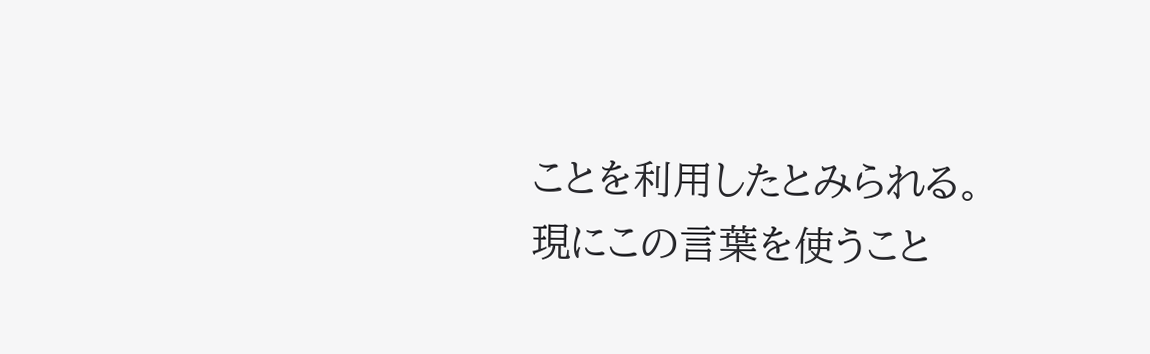ことを利用したとみられる。
現にこの言葉を使うこと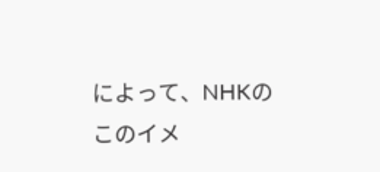によって、NHKのこのイメ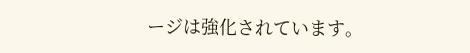ージは強化されています。